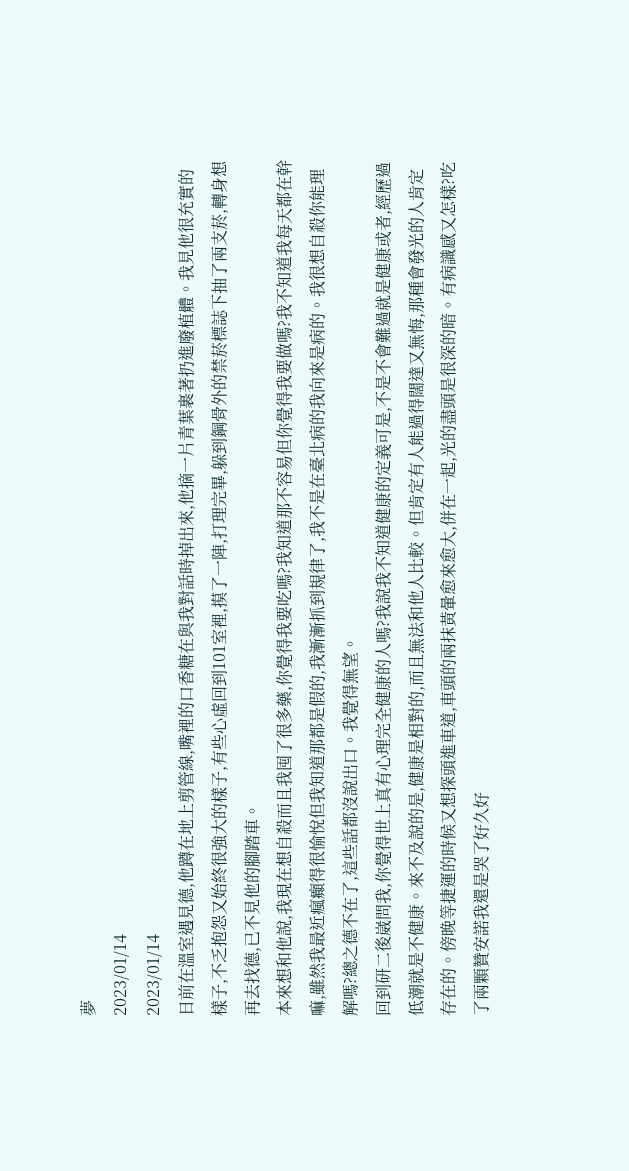夢
2023/01/14
2023/01/14
日前在溫室遇見德,他蹲在地上剪管線,嘴裡的口香糖在與我對話時掉出來,他摘一片青葉裹著扔進廢植體。我見他很充實的樣子,不乏抱怨又始終很強大的樣子,有些心虛回到101室裡,摸了一陣,打理完畢,躲到鋼骨外的禁菸標誌下抽了兩支菸,轉身想再去找德,已不見他的腳踏車。
本來想和他說,我現在想自殺而且我囤了很多藥,你覺得我要吃嗎?我知道那不容易但你覺得我要做嗎?我不知道我每天都在幹嘛,雖然我最近瘋癲得很愉悅但我知道那都是假的,我漸漸抓到規律了,我不是在臺北病的我向來是病的。我很想自殺你能理解嗎?總之德不在了,這些話都沒說出口。我覺得無望。
回到研二後崴問我,你覺得世上真有心理完全健康的人嗎?我說我不知道健康的定義可是,不是不會難過就是健康或者,經歷過低潮就是不健康。來不及說的是,健康是相對的,而且無法和他人比較。但肯定有人能過得闊達又無悔,那種會發光的人肯定存在的。傍晚等捷運的時候又想探頭進車道,車頭的兩抹黃暈愈來愈大,併在一起,光的盡頭是很深的暗。有病識感又怎樣?吃了兩顆贊安諾我還是哭了好久好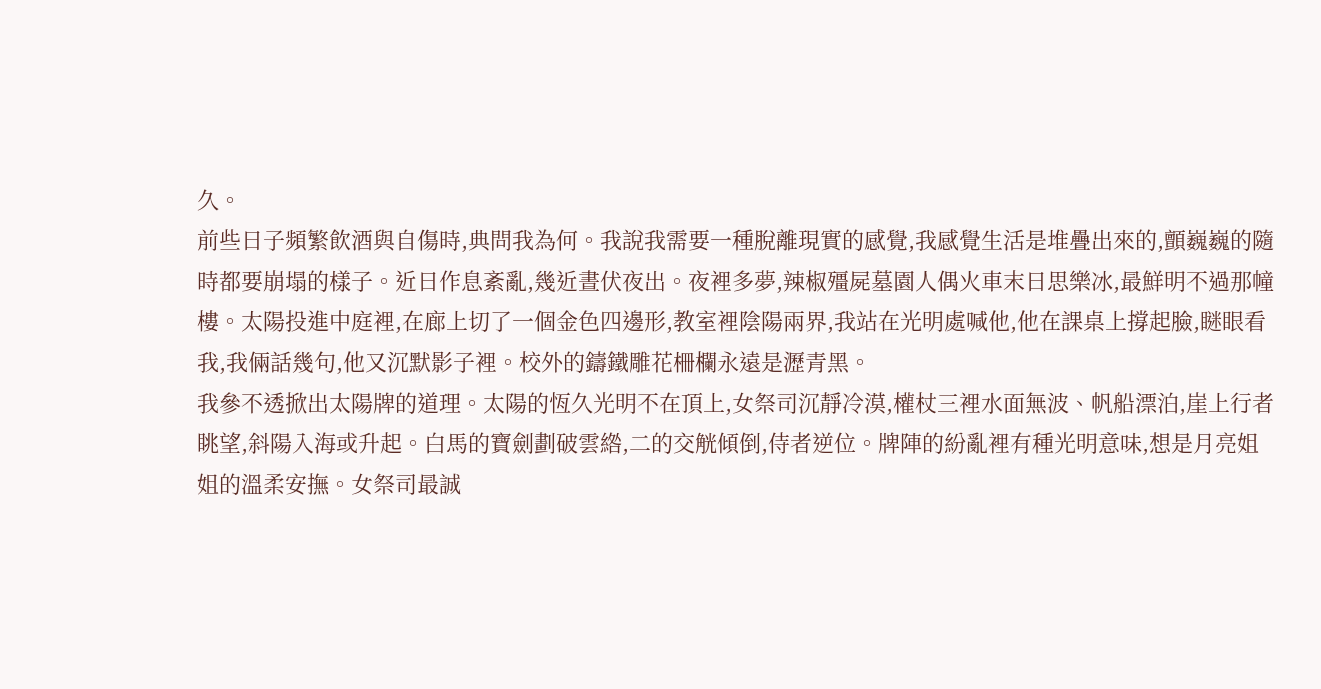久。
前些日子頻繁飲酒與自傷時,典問我為何。我說我需要一種脫離現實的感覺,我感覺生活是堆疊出來的,顫巍巍的隨時都要崩塌的樣子。近日作息紊亂,幾近晝伏夜出。夜裡多夢,辣椒殭屍墓園人偶火車末日思樂冰,最鮮明不過那幢樓。太陽投進中庭裡,在廊上切了一個金色四邊形,教室裡陰陽兩界,我站在光明處喊他,他在課桌上撐起臉,瞇眼看我,我倆話幾句,他又沉默影子裡。校外的鑄鐵雕花柵欄永遠是瀝青黑。
我參不透掀出太陽牌的道理。太陽的恆久光明不在頂上,女祭司沉靜冷漠,權杖三裡水面無波、帆船漂泊,崖上行者眺望,斜陽入海或升起。白馬的寶劍劃破雲綹,二的交觥傾倒,侍者逆位。牌陣的紛亂裡有種光明意味,想是月亮姐姐的溫柔安撫。女祭司最誠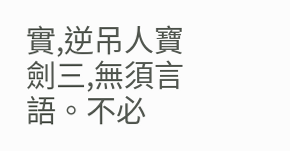實,逆吊人寶劍三,無須言語。不必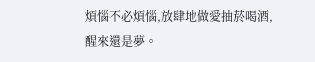煩惱不必煩惱,放肆地做愛抽菸喝酒,醒來還是夢。